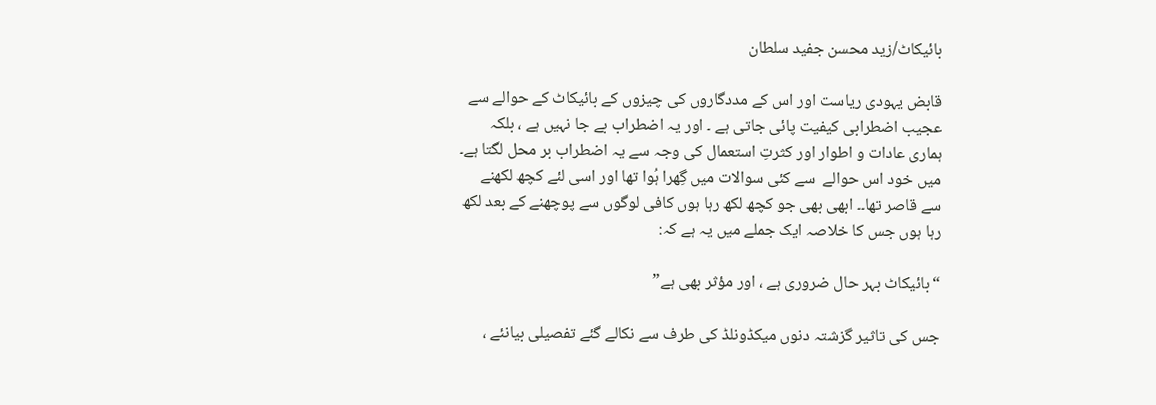بائیکاٹ/زید محسن جفید سلطان

قابض یہودی ریاست اور اس کے مددگاروں کی چیزوں کے بائیکاٹ کے حوالے سے عجیب اضطرابی کیفیت پائی جاتی ہے ۔ اور یہ اضطراب بے جا نہیں ہے ، بلکہ ہماری عادات و اطوار اور کثرتِ استعمال کی وجہ سے یہ اضطراب بر محل لگتا ہے۔
میں خود اس حوالے  سے کئی سوالات میں گِھرا ہُوا تھا اور اسی لئے کچھ لکھنے سے قاصر تھا۔۔ ابھی بھی جو کچھ لکھ رہا ہوں کافی لوگوں سے پوچھنے کے بعد لکھ رہا ہوں جس کا خلاصہ ایک جملے میں یہ ہے کہ:

“بائیکاٹ بہر حال ضروری ہے ، اور مؤثر بھی ہے”

جس کی تاثیر گزشتہ دنوں میکڈونلڈ کی طرف سے نکالے گئے تفصیلی بیانئے ،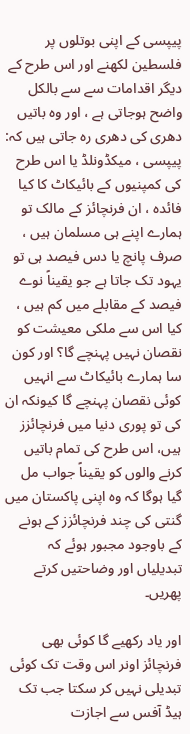پیپسی کے اپنی بوتلوں پر فلسطین لکھنے اور اس طرح کے دیگر اقدامات سے سے بالکل واضح ہوجاتی ہے ، اور وہ باتیں دھری کی دھری رہ جاتی ہیں کہ: پیپسی ، میکڈونلڈ یا اس طرح کی کمپنیوں کے بائیکاٹ کا کیا فائدہ ، ان فرنچائز کے مالک تو ہمارے اپنے ہی مسلمان ہیں ، صرف پانچ یا دس فیصد ہی تو یہود تک جاتا ہے جو یقیناً نوے فیصد کے مقابلے میں کم ہیں ، کیا اس سے ملکی معیشت کو نقصان نہیں پہنچے گا؟ اور کون سا ہمارے بائیکاٹ سے انہیں کوئی نقصان پہنچے گا کیونکہ ان کی تو پوری دنیا میں فرنچائزز ہیں، اس طرح کی تمام باتیں کرنے والوں کو یقیناً جواب مل گیا ہوگا کہ وہ اپنی پاکستان میں گنتی کی چند فرنچائزز کے ہونے کے باوجود مجبور ہوئے کہ تبدیلیاں اور وضاحتیں کرتے پھریں۔

اور یاد رکھیے گا کوئی بھی فرنچائز اونر اس وقت تک کوئی تبدیلی نہیں کر سکتا جب تک ہیڈ آفس سے اجازت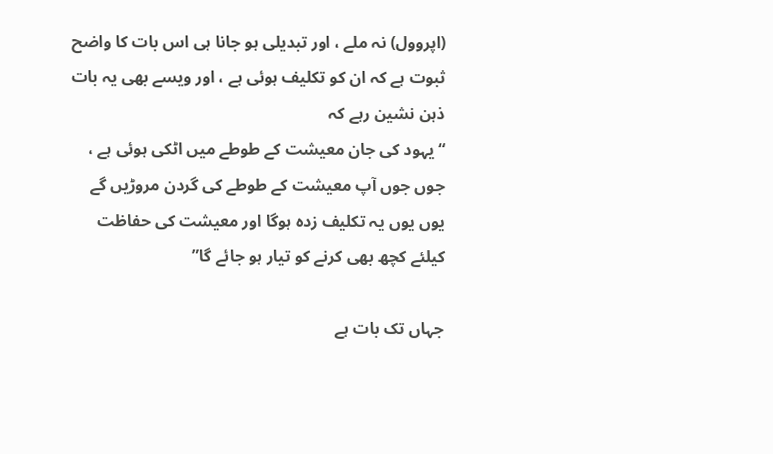(اپروول) نہ ملے ، اور تبدیلی ہو جانا ہی اس بات کا واضح ثبوت ہے کہ ان کو تکلیف ہوئی ہے ، اور ویسے بھی یہ بات ذہن نشین رہے کہ
“یہود کی جان معیشت کے طوطے میں اٹکی ہوئی ہے ، جوں جوں آپ معیشت کے طوطے کی گردن مروڑیں گے یوں یوں یہ تکلیف زدہ ہوگا اور معیشت کی حفاظت کیلئے کچھ بھی کرنے کو تیار ہو جائے گا”

جہاں تک بات ہے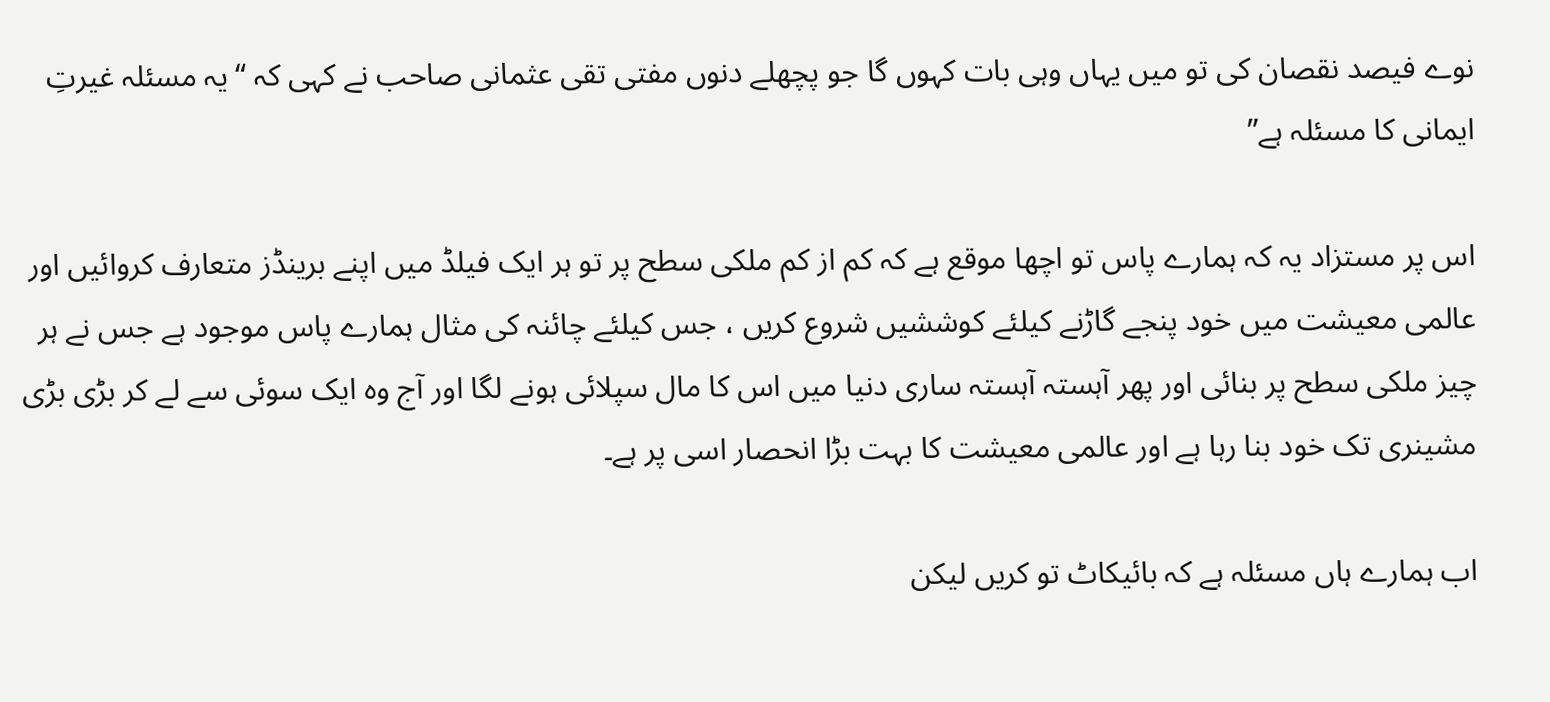نوے فیصد نقصان کی تو میں یہاں وہی بات کہوں گا جو پچھلے دنوں مفتی تقی عثمانی صاحب نے کہی کہ “یہ مسئلہ غیرتِ ایمانی کا مسئلہ ہے”

اس پر مستزاد یہ کہ ہمارے پاس تو اچھا موقع ہے کہ کم از کم ملکی سطح پر تو ہر ایک فیلڈ میں اپنے برینڈز متعارف کروائیں اور عالمی معیشت میں خود پنجے گاڑنے کیلئے کوششیں شروع کریں ، جس کیلئے چائنہ کی مثال ہمارے پاس موجود ہے جس نے ہر چیز ملکی سطح پر بنائی اور پھر آہستہ آہستہ ساری دنیا میں اس کا مال سپلائی ہونے لگا اور آج وہ ایک سوئی سے لے کر بڑی بڑی مشینری تک خود بنا رہا ہے اور عالمی معیشت کا بہت بڑا انحصار اسی پر ہے۔

اب ہمارے ہاں مسئلہ ہے کہ بائیکاٹ تو کریں لیکن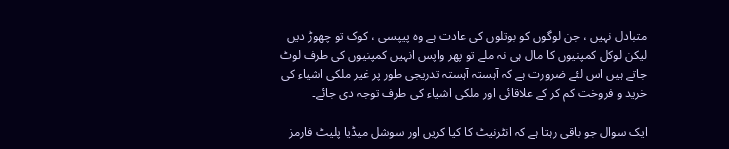متبادل نہیں ، جن لوگوں کو بوتلوں کی عادت ہے وہ پیپسی ، کوک تو چھوڑ دیں لیکن لوکل کمپنیوں کا مال ہی نہ ملے تو پھر واپس انہیں کمپنیوں کی طرف لوٹ جاتے ہیں اس لئے ضرورت ہے کہ آہستہ آہستہ تدریجی طور پر غیر ملکی اشیاء کی خرید و فروخت کم کر کے علاقائی اور ملکی اشیاء کی طرف توجہ دی جائے۔

ایک سوال جو باقی رہتا ہے کہ انٹرنیٹ کا کیا کریں اور سوشل میڈیا پلیٹ فارمز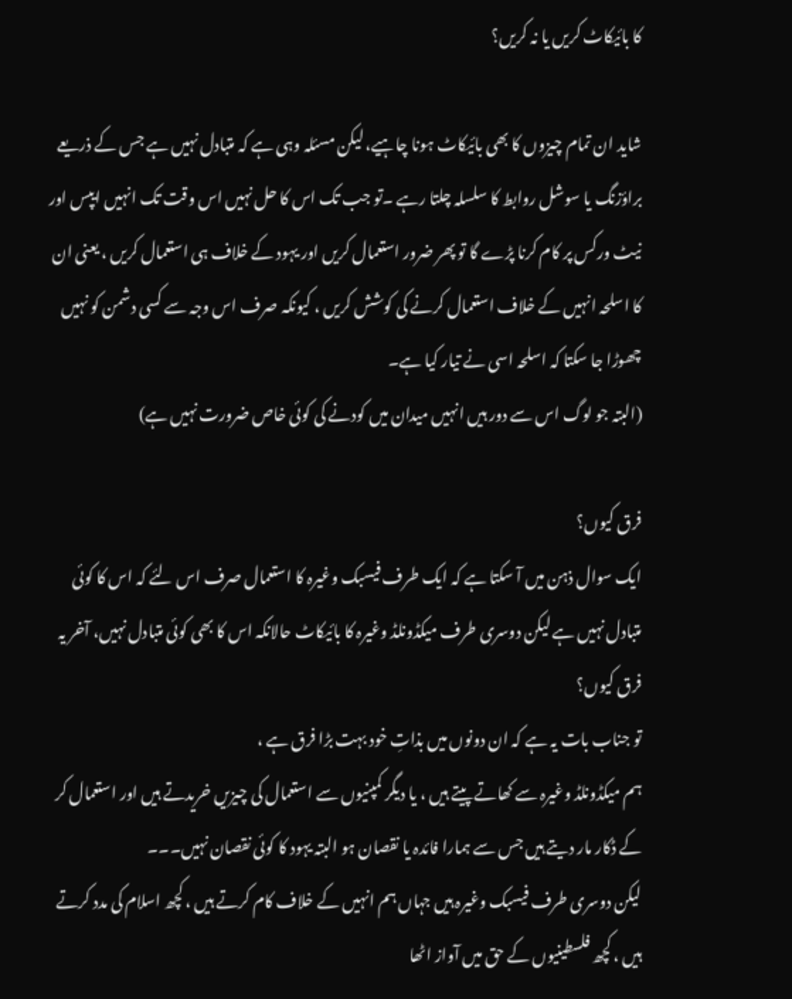کا بائیکاٹ کریں یا نہ کریں؟

شاید ان تمام چیزوں کا بھی بائیکاٹ ہونا چاہیے، لیکن مسئلہ وہی ہے کہ متبادل نہیں ہے جس کے ذریعے براؤزنگ یا سوشل روابط کا سلسلہ چلتا رہے ۔تو جب تک اس کا حل نہیں اس وقت تک انہیں ایپس اور نیٹ ورکس پر کام کرنا پڑے گا تو پھر ضرور استعمال کریں اور یہود کے خلاف ہی استعمال کریں ، یعنی ان کا اسلحہ انہیں کے خلاف استعمال کرنے کی کوشش کریں ، کیونکہ صرف اس وجہ سے کسی دشمن کو نہیں چھوڑا جا سکتا کہ اسلحہ اسی نے تیار کیا ہے۔
(البتہ جو لوگ اس سے دور ہیں انہیں میدان میں کودنے کی کوئی خاص ضرورت نہیں ہے)

فرق کیوں؟
ایک سوال ذہن میں آ سکتا ہے کہ ایک طرف فیسبک وغیرہ کا استعمال صرف اس لئے کہ اس کا کوئی متبادل نہیں ہے لیکن دوسری طرف میکڈونلڈ وغیرہ کا بائیکاٹ حالانکہ اس کا بھی کوئی متبادل نہیں، آخر یہ فرق کیوں؟
تو جناب بات یہ ہے کہ ان دونوں میں بذاتِ خود بہت بڑا فرق ہے ،
ہم میکڈونلڈ وغیرہ سے کھاتے پیتے ہیں ، یا دیگر کمپنیوں سے استعمال کی چیزیں خریدتے ہیں اور استعمال کر کے ڈکار مار دیتے ہیں جس سے ہمارا فائدہ یا نقصان ہو البتہ یہود کا کوئی نقصان نہیں۔۔۔
لیکن دوسری طرف فیسبک وغیرہ ہیں جہاں ہم انہیں کے خلاف کام کرتے ہیں ، کچھ اسلام کی مدد کرتے ہیں ، کچھ فلسطینیوں کے حق میں آواز اٹھا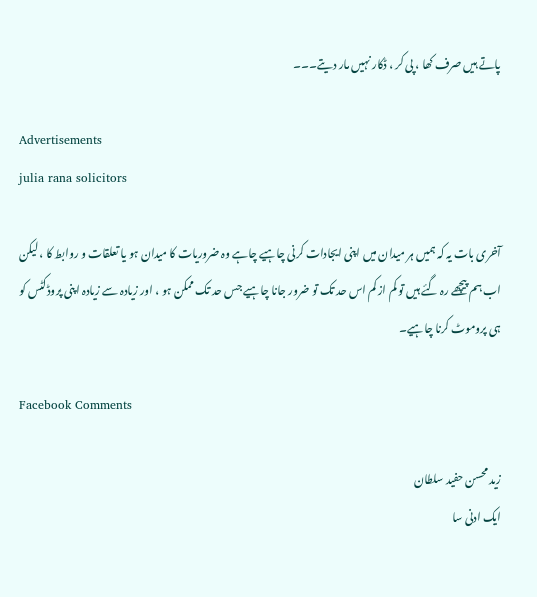پاتے ہیں صرف کھا ، پی کر ، ڈکار نہیں مار دیتے۔۔۔

Advertisements
julia rana solicitors

آخری بات یہ کہ ہمیں ہر میدان میں اپنی ایجادات کرنی چاہیے چاہے وہ ضروریات کا میدان ہو یا تعلقات و روابط کا ، لیکن اب ہم پیچھے رہ گئے ہیں تو کم از کم اس حد تک تو ضرور جانا چاہیے جس حد تک ممکن ہو ، اور زیادہ سے زیادہ اپنی پروڈکٹس کو ہی پروموٹ کرنا چاہیے۔

Facebook Comments

زید محسن حفید سلطان
ایک ادنی سا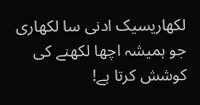لکھاریسیک ادنی سا لکھاری جو ہمیشہ اچھا لکھنے کی کوشش کرتا ہے!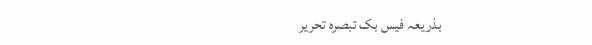بذریعہ فیس بک تبصرہ تحریر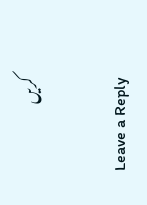کریں

Leave a Reply